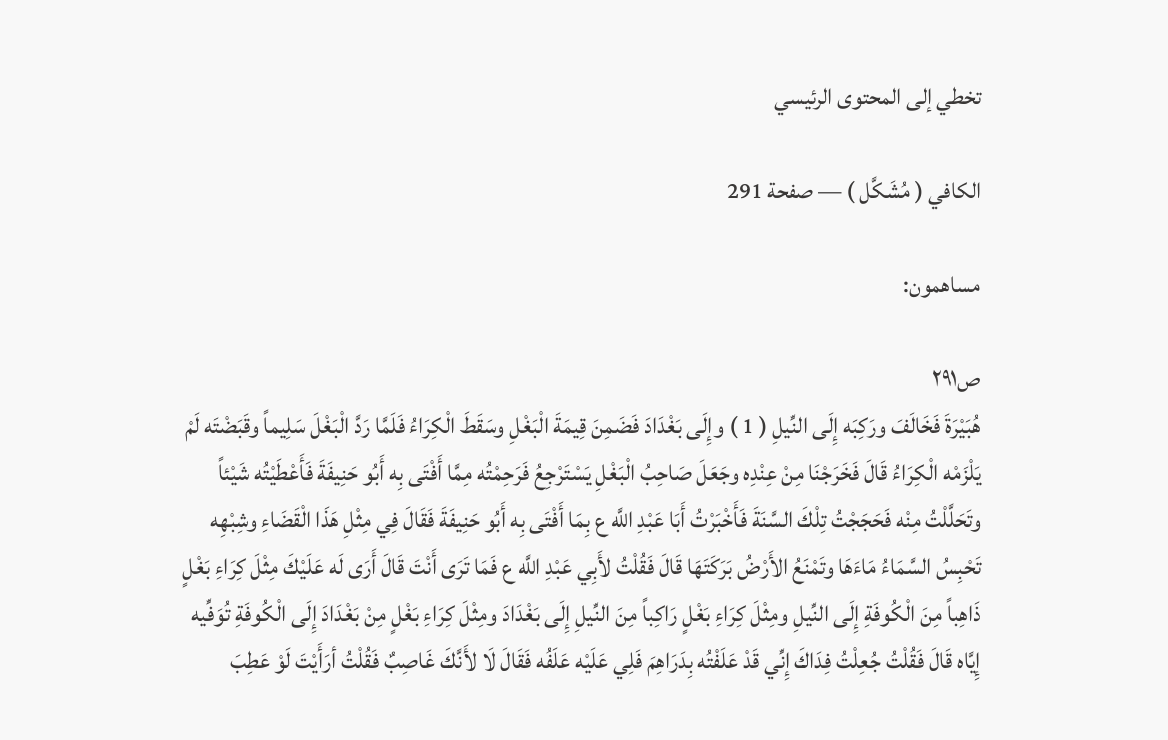تخطي إلى المحتوى الرئيسي

الكافي ( مُشَكَّل ) — صفحة 291

مساهمون:

ص٢٩١
هُبَيْرَةَ فَخَالَفَ ورَكِبَه إِلَى النِّيلِ ( 1 ) وإِلَى بَغْدَادَ فَضَمِنَ قِيمَةَ الْبَغْلِ وسَقَطَ الْكِرَاءُ فَلَمَّا رَدَّ الْبَغْلَ سَلِيماً وقَبَضْتَه لَمْ يَلْزَمْه الْكِرَاءُ قَالَ فَخَرَجْنَا مِنْ عِنْدِه وجَعَلَ صَاحِبُ الْبَغْلِ يَسْتَرْجِعُ فَرَحِمْتُه مِمَّا أَفْتَى بِه أَبُو حَنِيفَةَ فَأَعْطَيْتُه شَيْئاً وتَحَلَّلْتُ مِنْه فَحَجَجْتُ تِلْكَ السَّنَةَ فَأَخْبَرْتُ أَبَا عَبْدِ اللَّه ع بِمَا أَفْتَى بِه أَبُو حَنِيفَةَ فَقَالَ فِي مِثْلِ هَذَا الْقَضَاءِ وشِبْهِه تَحْبِسُ السَّمَاءُ مَاءَهَا وتَمْنَعُ الأَرْضُ بَرَكَتَهَا قَالَ فَقُلْتُ لأَبِي عَبْدِ اللَّه ع فَمَا تَرَى أَنْتَ قَالَ أَرَى لَه عَلَيْكَ مِثْلَ كِرَاءِ بَغْلٍ ذَاهِباً مِنَ الْكُوفَةِ إِلَى النِّيلِ ومِثْلَ كِرَاءِ بَغْلٍ رَاكِباً مِنَ النِّيلِ إِلَى بَغْدَادَ ومِثْلَ كِرَاءِ بَغْلٍ مِنْ بَغْدَادَ إِلَى الْكُوفَةِ تُوَفِّيه إِيَّاه قَالَ فَقُلْتُ جُعِلْتُ فِدَاكَ إِنِّي قَدْ عَلَفْتُه بِدَرَاهِمَ فَلِي عَلَيْه عَلَفُه فَقَالَ لَا لأَنَّكَ غَاصِبٌ فَقُلْتُ أرَأَيْتَ لَوْ عَطِبَ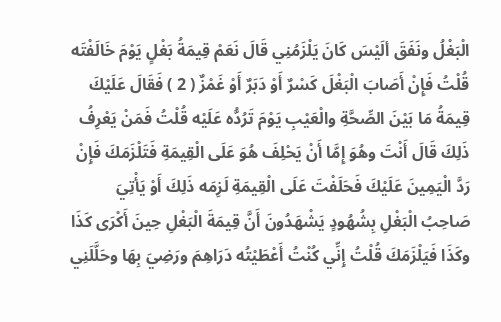الْبَغْلُ ونَفَقَ ألَيْسَ كَانَ يَلْزَمُنِي قَالَ نَعَمْ قِيمَةُ بَغْلٍ يَوْمَ خَالَفْتَه قُلْتُ فَإِنْ أَصَابَ الْبَغْلَ كَسْرٌ أَوْ دَبَرٌ أَوْ غَمْزٌ ( 2 ) فَقَالَ عَلَيْكَ قِيمَةُ مَا بَيْنَ الصِّحَّةِ والْعَيْبِ يَوْمَ تَرُدُّه عَلَيْه قُلْتُ فَمَنْ يَعْرِفُ ذَلِكَ قَالَ أَنْتَ وهُوَ إِمَّا أَنْ يَحْلِفَ هُوَ عَلَى الْقِيمَةِ فَتَلْزَمَكَ فَإِنْ رَدَّ الْيَمِينَ عَلَيْكَ فَحَلَفْتَ عَلَى الْقِيمَةِ لَزِمَه ذَلِكَ أَوْ يَأْتِيَ صَاحِبُ الْبَغْلِ بِشُهُودٍ يَشْهَدُونَ أَنَّ قِيمَةَ الْبَغْلِ حِينَ أَكْرَى كَذَا وكَذَا فَيَلْزَمَكَ قُلْتُ إِنِّي كُنْتُ أَعْطَيْتُه دَرَاهِمَ ورَضِيَ بِهَا وحَلَّلَنِي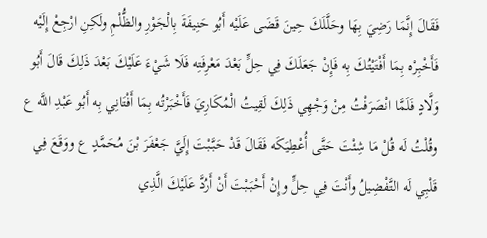فَقَالَ إِنَّمَا رَضِيَ بِهَا وحَلَّلَكَ حِينَ قَضَى عَلَيْه أَبُو حَنِيفَةَ بِالْجَوْرِ والظُّلْمِ ولَكِنِ ارْجِعْ إِلَيْه فَأَخْبِرْه بِمَا أَفْتَيْتُكَ بِه فَإِنْ جَعَلَكَ فِي حِلٍّ بَعْدَ مَعْرِفَتِه فَلَا شَيْءَ عَلَيْكَ بَعْدَ ذَلِكَ قَالَ أَبُو وَلَّادٍ فَلَمَّا انْصَرَفْتُ مِنْ وَجْهِي ذَلِكَ لَقِيتُ الْمُكَارِيَ فَأَخْبَرْتُه بِمَا أَفْتَانِي بِه أَبُو عَبْدِ اللَّه ع وقُلْتُ لَه قُلْ مَا شِئْتَ حَتَّى أُعْطِيَكَه فَقَالَ قَدْ حَبَّبْتَ إِلَيَّ جَعْفَرَ بْنَ مُحَمَّدٍ ع ووَقَعَ فِي قَلْبِي لَه التَّفْضِيلُ وأَنْتَ فِي حِلٍّ وإِنْ أَحْبَبْتَ أَنْ أَرُدَّ عَلَيْكَ الَّذِي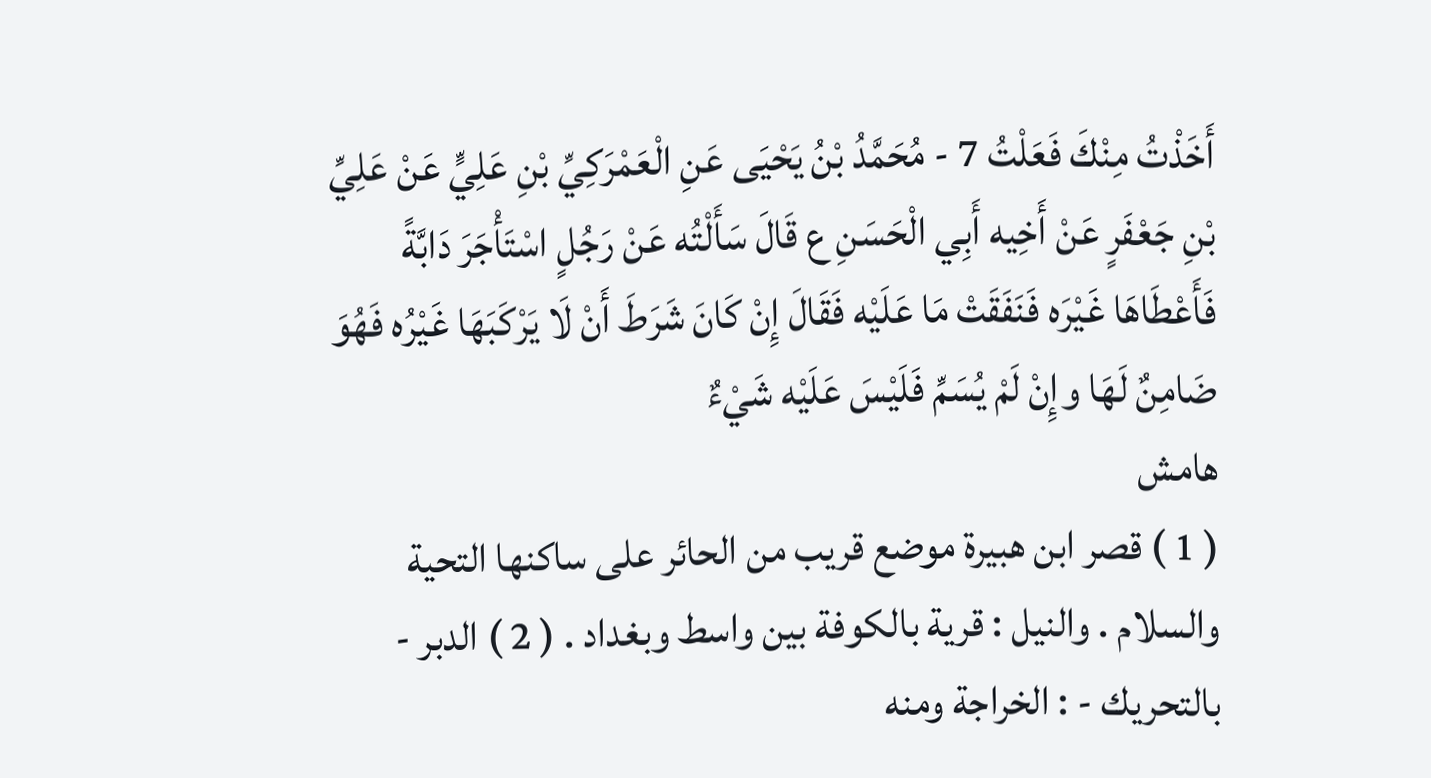أَخَذْتُ مِنْكَ فَعَلْتُ 7 - مُحَمَّدُ بْنُ يَحْيَى عَنِ الْعَمْرَكِيِّ بْنِ عَلِيٍّ عَنْ عَلِيِّ بْنِ جَعْفَرٍ عَنْ أَخِيه أَبِي الْحَسَنِ ع قَالَ سَأَلْتُه عَنْ رَجُلٍ اسْتَأْجَرَ دَابَّةً فَأَعْطَاهَا غَيْرَه فَنَفَقَتْ مَا عَلَيْه فَقَالَ إِنْ كَانَ شَرَطَ أَنْ لَا يَرْكَبَهَا غَيْرُه فَهُوَ ضَامِنٌ لَهَا وإِنْ لَمْ يُسَمِّ فَلَيْسَ عَلَيْه شَيْءٌ
هامش
( 1 ) قصر ابن هبيرة موضع قريب من الحائر على ساكنها التحية والسلام . والنيل : قرية بالكوفة بين واسط وبغداد . ( 2 ) الدبر - بالتحريك - : الخراجة ومنه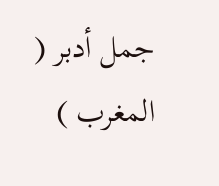جمل أدبر ( المغرب )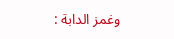وغمز الدابة :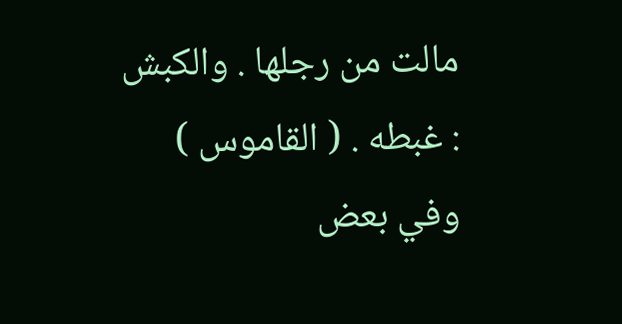مالت من رجلها . والكبش : غبطه . ( القاموس ) وفي بعض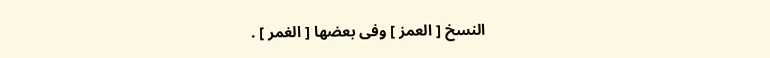النسخ [ العمز ] وفى بعضها [ الغمر ] .